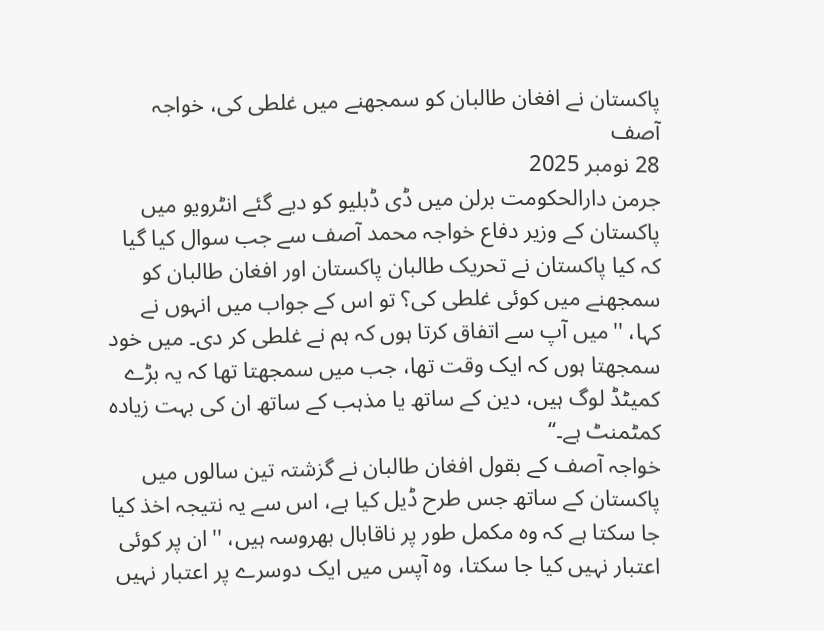پاکستان نے افغان طالبان کو سمجھنے میں غلطی کی، خواجہ آصف
28 نومبر 2025
جرمن دارالحکومت برلن میں ڈی ڈبلیو کو دیے گئے انٹرویو میں پاکستان کے وزیر دفاع خواجہ محمد آصف سے جب سوال کیا گیا کہ کیا پاکستان نے تحریک طالبان پاکستان اور افغان طالبان کو سمجھنے میں کوئی غلطی کی؟ تو اس کے جواب میں انہوں نے کہا، ''میں آپ سے اتفاق کرتا ہوں کہ ہم نے غلطی کر دی۔ میں خود سمجھتا ہوں کہ ایک وقت تھا، جب میں سمجھتا تھا کہ یہ بڑے کمیٹڈ لوگ ہیں، دین کے ساتھ یا مذہب کے ساتھ ان کی بہت زیادہ کمٹمنٹ ہے۔‘‘
خواجہ آصف کے بقول افغان طالبان نے گزشتہ تین سالوں میں پاکستان کے ساتھ جس طرح ڈیل کیا ہے، اس سے یہ نتیجہ اخذ کیا جا سکتا ہے کہ وہ مکمل طور پر ناقابال بھروسہ ہیں، ''ان پر کوئی اعتبار نہیں کیا جا سکتا، وہ آپس میں ایک دوسرے پر اعتبار نہیں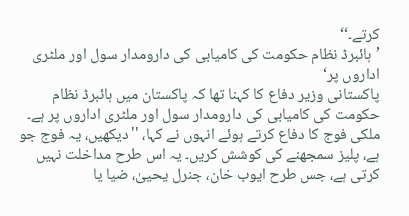کرتے۔‘‘
’ہائبرڈ نظام حکومت کی کامیابی کی دارومدار سول اور ملٹری اداروں پر‘
پاکستانی وزیر دفاع کا کہنا تھا کہ پاکستان میں ہائبرڈ نظام حکومت کی کامیابی کی دارومدار سول اور ملٹری اداروں پر ہے۔ ملکی فوج کا دفاع کرتے ہوئے انہوں نے کہا، ''دیکھیں، یہ فوج جو ہے، پلیز سمجھنے کی کوشش کریں۔ یہ اس طرح مداخلت نہیں کرتی ہے، جس طرح ایوب خان، جنرل یحییٰ، ضیا یا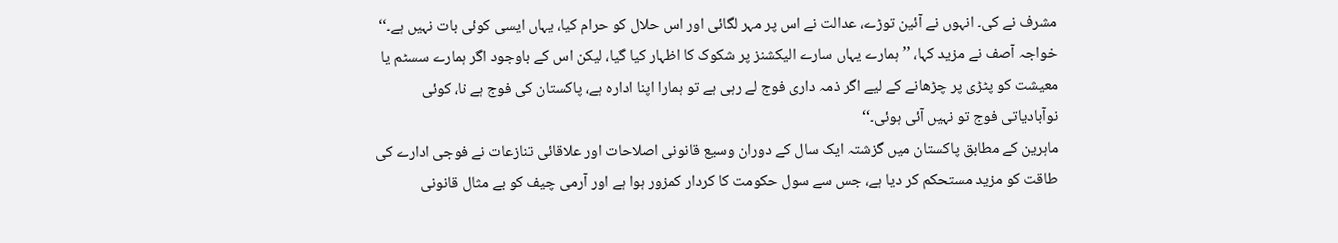مشرف نے کی۔ انہوں نے آئین توڑے، عدالت نے اس پر مہر لگائی اور اس حلال کو حرام کیا، یہاں ایسی کوئی بات نہیں ہے۔‘‘
خواجہ آصف نے مزید کہا، ’’ہمارے یہاں سارے الیکشنز پر شکوک کا اظہار کیا گیا، لیکن اس کے باوجود اگر ہمارے سسٹم یا معیشت کو پٹڑی پر چڑھانے کے لیے اگر ذمہ داری فوج لے رہی ہے تو ہمارا اپنا ادارہ ہے، پاکستان کی فوج ہے نا، کوئی نوآبادیاتی فوج تو نہیں آئی ہوئی۔‘‘
ماہرین کے مطابق پاکستان میں گزشتہ ایک سال کے دوران وسیع قانونی اصلاحات اور علاقائی تنازعات نے فوجی ادارے کی طاقت کو مزید مستحکم کر دیا ہے، جس سے سول حکومت کا کردار کمزور ہوا ہے اور آرمی چیف کو بے مثال قانونی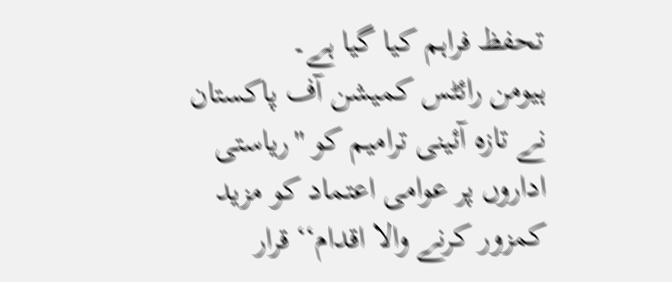تحفظ فراہم کیا گیا ہے۔
ہیومن رائٹس کمیشن آف پاکستان نے تازہ آئینی ترامیم کو ''ریاستی اداروں پر عوامی اعتماد کو مزید کمزور کرنے والا اقدام‘‘ قرار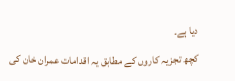دیا ہے۔
کچھ تجزیہ کاروں کے مطابق یہ اقدامات عمران خان کی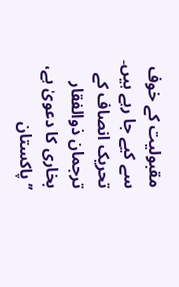مقبولیت کے خوف سے کیے جا رہے ہیں۔ تحریک انصاف کے ترجمان ذوالفقار بخاری کا دعویٰ ہے، ’’پاکستان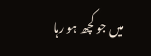میں جو کچھ ہو رہا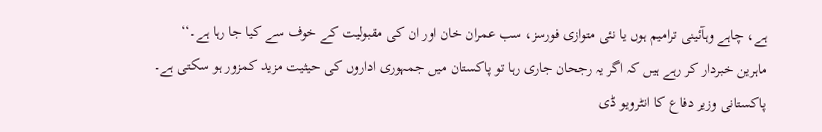ہے، چاہے وہآئینی ترامیم ہوں یا نئی متوازی فورسز، سب عمران خان اور ان کی مقبولیت کے خوف سے کیا جا رہا ہے۔‘‘
ماہرین خبردار کر رہے ہیں کہ اگر یہ رجحان جاری رہا تو پاکستان میں جمہوری اداروں کی حیثیت مزید کمزور ہو سکتی ہے۔
پاکستانی وزیر دفاع کا انٹرویو ڈی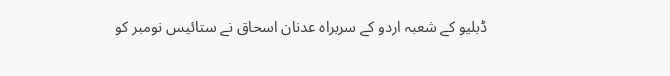ڈبلیو کے شعبہ اردو کے سربراہ عدنان اسحاق نے ستائیس نومبر کو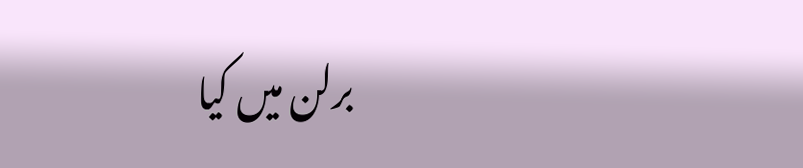برلن میں کیا